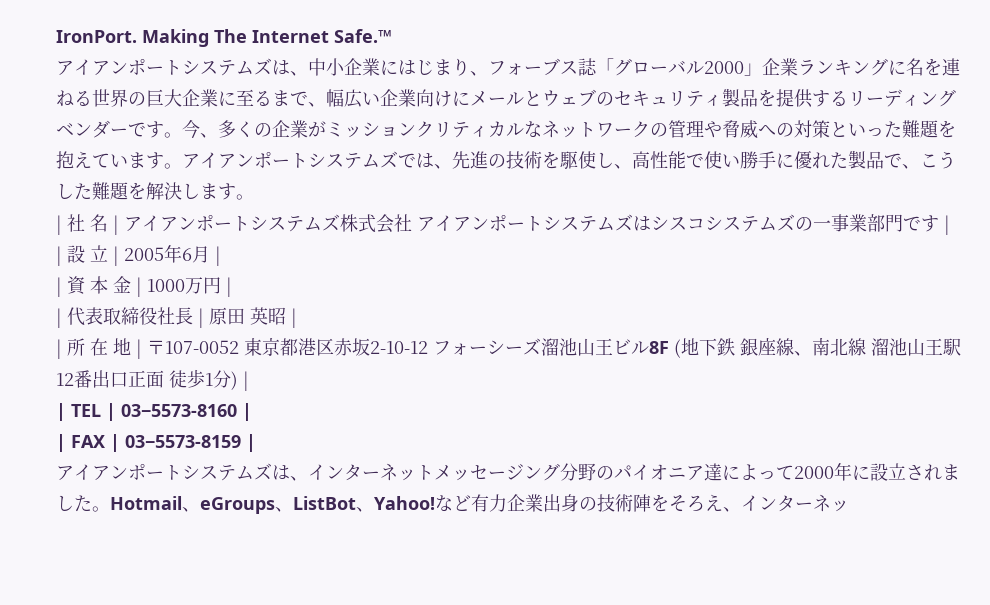IronPort. Making The Internet Safe.™
アイアンポートシステムズは、中小企業にはじまり、フォーブス誌「グローバル2000」企業ランキングに名を連ねる世界の巨大企業に至るまで、幅広い企業向けにメールとウェブのセキュリティ製品を提供するリーディングベンダーです。今、多くの企業がミッションクリティカルなネットワークの管理や脅威への対策といった難題を抱えています。アイアンポートシステムズでは、先進の技術を駆使し、高性能で使い勝手に優れた製品で、こうした難題を解決します。
| 社 名 | アイアンポートシステムズ株式会社 アイアンポートシステムズはシスコシステムズの一事業部門です |
| 設 立 | 2005年6月 |
| 資 本 金 | 1000万円 |
| 代表取締役社長 | 原田 英昭 |
| 所 在 地 | 〒107-0052 東京都港区赤坂2-10-12 フォーシーズ溜池山王ビル8F (地下鉄 銀座線、南北線 溜池山王駅12番出口正面 徒歩1分) |
| TEL | 03−5573-8160 |
| FAX | 03−5573-8159 |
アイアンポートシステムズは、インターネットメッセージング分野のパイオニア達によって2000年に設立されました。Hotmail、eGroups、ListBot、Yahoo!など有力企業出身の技術陣をそろえ、インターネッ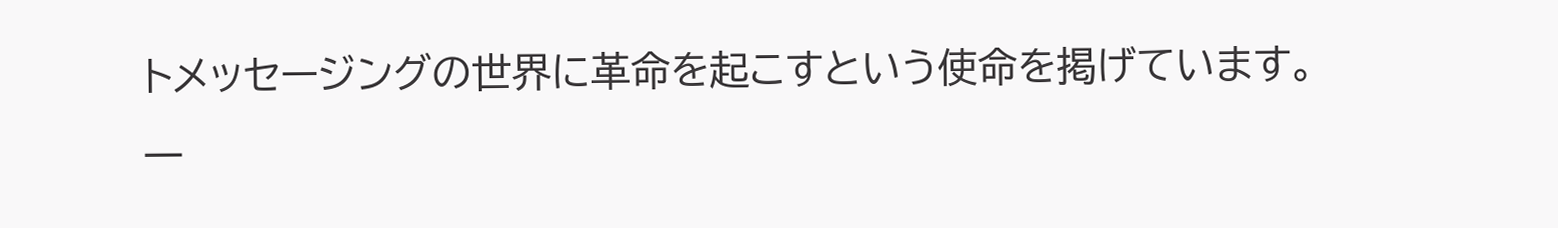トメッセージングの世界に革命を起こすという使命を掲げています。
一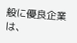般に優良企業は、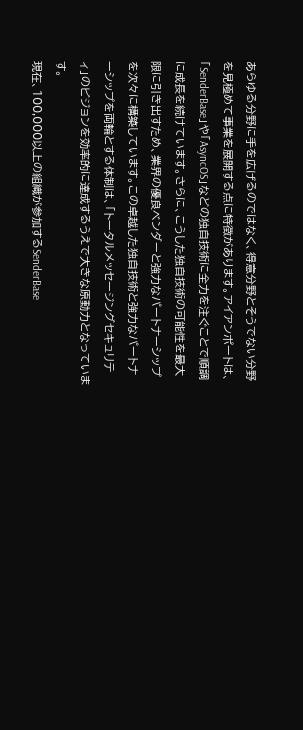あらゆる分野に手を広げるのではなく、得意分野とそうでない分野を見極めて事業を展開する点に特徴があります。アイアンポートは、「SenderBase」や「AsyncOS」などの独自技術に全力を注ぐことで順調に成長を続けています。さらに、こうした独自技術の可能性を最大限に引き出すため、業界の優良ベンダーと強力なパートナーシップを次々に構築しています。この卓越した独自技術と強力なパートナーシップを両輪とする体制は、「トータルメッセージングセキュリティ」のビジョンを効率的に達成するうえで大きな原動力となっています。
現在、100,000以上の組織が参加するSenderBase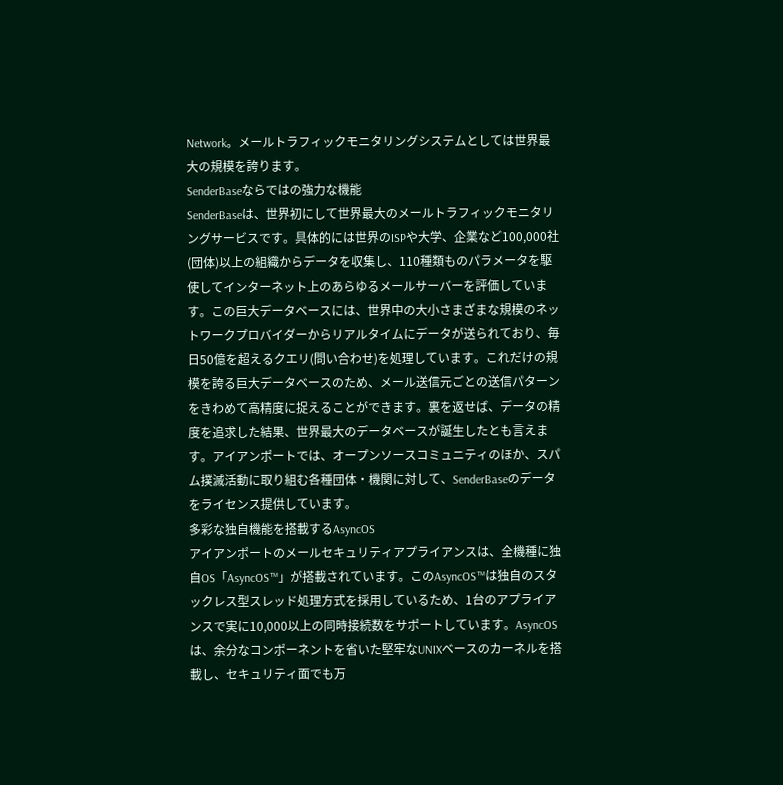Network。メールトラフィックモニタリングシステムとしては世界最大の規模を誇ります。
SenderBaseならではの強力な機能
SenderBaseは、世界初にして世界最大のメールトラフィックモニタリングサービスです。具体的には世界のISPや大学、企業など100,000社(団体)以上の組織からデータを収集し、110種類ものパラメータを駆使してインターネット上のあらゆるメールサーバーを評価しています。この巨大データベースには、世界中の大小さまざまな規模のネットワークプロバイダーからリアルタイムにデータが送られており、毎日50億を超えるクエリ(問い合わせ)を処理しています。これだけの規模を誇る巨大データベースのため、メール送信元ごとの送信パターンをきわめて高精度に捉えることができます。裏を返せば、データの精度を追求した結果、世界最大のデータベースが誕生したとも言えます。アイアンポートでは、オープンソースコミュニティのほか、スパム撲滅活動に取り組む各種団体・機関に対して、SenderBaseのデータをライセンス提供しています。
多彩な独自機能を搭載するAsyncOS
アイアンポートのメールセキュリティアプライアンスは、全機種に独自OS「AsyncOS™」が搭載されています。このAsyncOS™は独自のスタックレス型スレッド処理方式を採用しているため、1台のアプライアンスで実に10,000以上の同時接続数をサポートしています。AsyncOSは、余分なコンポーネントを省いた堅牢なUNIXベースのカーネルを搭載し、セキュリティ面でも万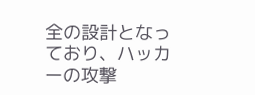全の設計となっており、ハッカーの攻撃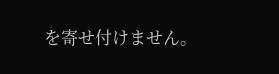を寄せ付けません。